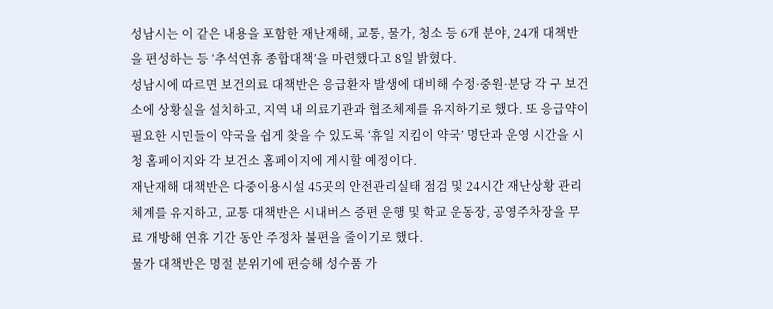성남시는 이 같은 내용을 포함한 재난재해, 교통, 물가, 청소 등 6개 분야, 24개 대책반을 편성하는 등 ‘추석연휴 종합대책’을 마련했다고 8일 밝혔다.
성남시에 따르면 보건의료 대책반은 응급환자 발생에 대비해 수정·중원·분당 각 구 보건소에 상황실을 설치하고, 지역 내 의료기관과 협조체제를 유지하기로 했다. 또 응급약이 필요한 시민들이 약국을 쉽게 찾을 수 있도록 ‘휴일 지킴이 약국’ 명단과 운영 시간을 시청 홈페이지와 각 보건소 홈페이지에 게시할 예정이다.
재난재해 대책반은 다중이용시설 45곳의 안전관리실태 점검 및 24시간 재난상황 관리체계를 유지하고, 교통 대책반은 시내버스 증편 운행 및 학교 운동장, 공영주차장을 무료 개방해 연휴 기간 동안 주정차 불편을 줄이기로 했다.
물가 대책반은 명절 분위기에 편승해 성수품 가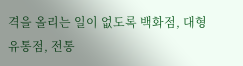격을 올리는 일이 없도록 백화점, 대형유통점, 전통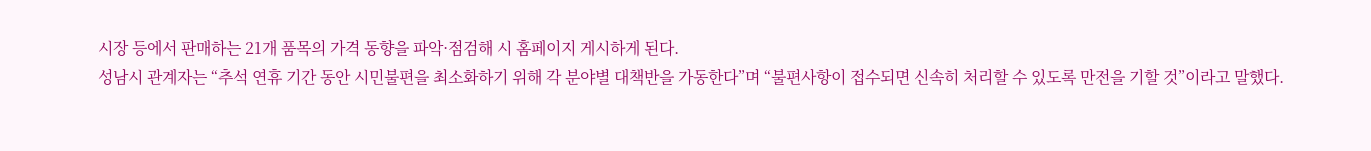시장 등에서 판매하는 21개 품목의 가격 동향을 파악·점검해 시 홈페이지 게시하게 된다.
성남시 관계자는 “추석 연휴 기간 동안 시민불편을 최소화하기 위해 각 분야별 대책반을 가동한다”며 “불편사항이 접수되면 신속히 처리할 수 있도록 만전을 기할 것”이라고 말했다.